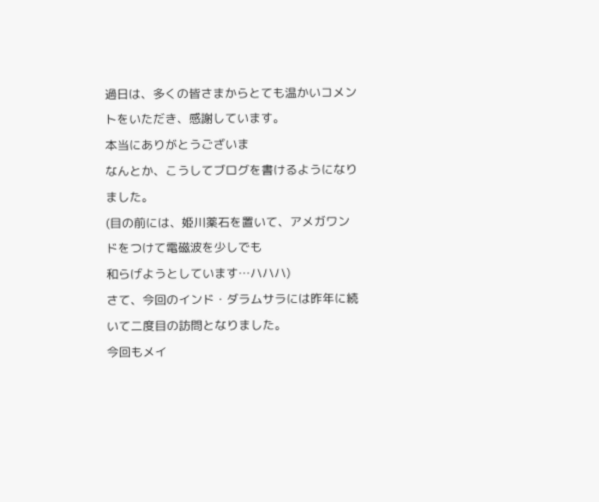過日は、多くの皆さまからとても温かいコメントをいただき、感謝しています。
本当にありがとうございま
なんとか、こうしてブログを書けるようになりました。
(目の前には、姫川薬石を置いて、アメガワンドをつけて電磁波を少しでも
和らげようとしています…ハハハ)
さて、今回のインド・ダラムサラには昨年に続いて二度目の訪問となりました。
今回もメイ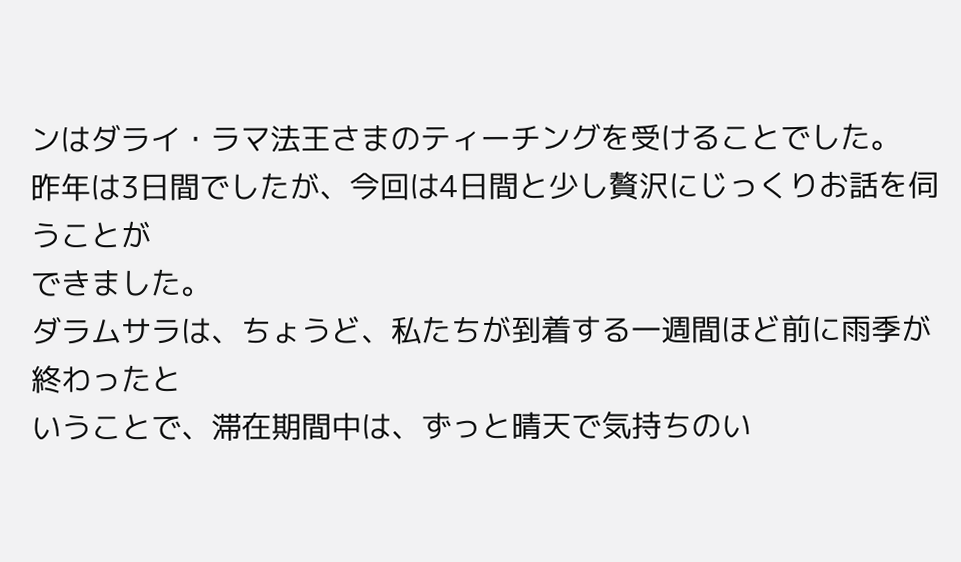ンはダライ・ラマ法王さまのティーチングを受けることでした。
昨年は3日間でしたが、今回は4日間と少し贅沢にじっくりお話を伺うことが
できました。
ダラムサラは、ちょうど、私たちが到着する一週間ほど前に雨季が終わったと
いうことで、滞在期間中は、ずっと晴天で気持ちのい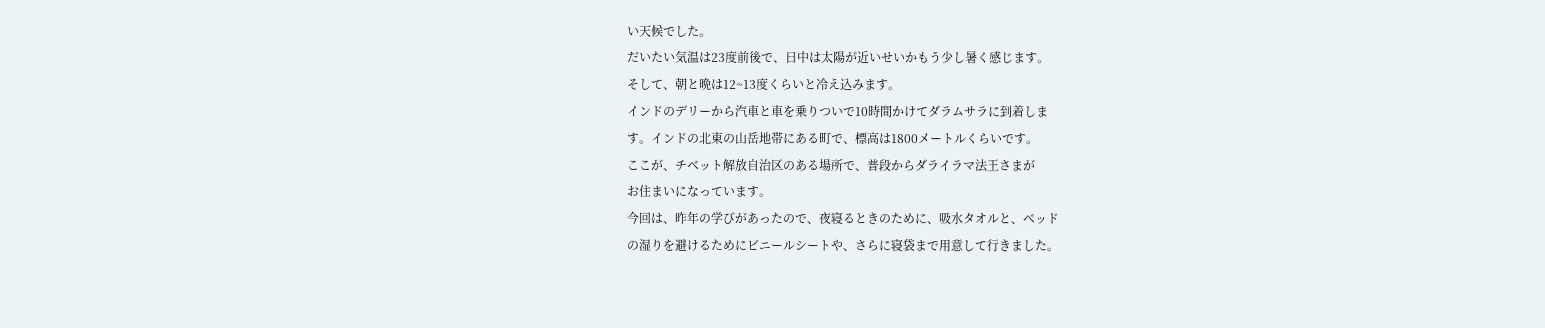い天候でした。
だいたい気温は23度前後で、日中は太陽が近いせいかもう少し暑く感じます。
そして、朝と晩は12~13度くらいと冷え込みます。
インドのデリーから汽車と車を乗りついで10時間かけてダラムサラに到着しま
す。インドの北東の山岳地帯にある町で、標高は1800メートルくらいです。
ここが、チベット解放自治区のある場所で、普段からダライラマ法王さまが
お住まいになっています。
今回は、昨年の学びがあったので、夜寝るときのために、吸水タオルと、ベッド
の湿りを避けるためにビニールシートや、さらに寝袋まで用意して行きました。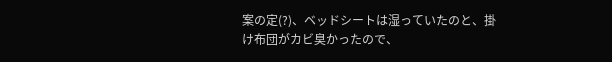案の定(?)、ベッドシートは湿っていたのと、掛け布団がカビ臭かったので、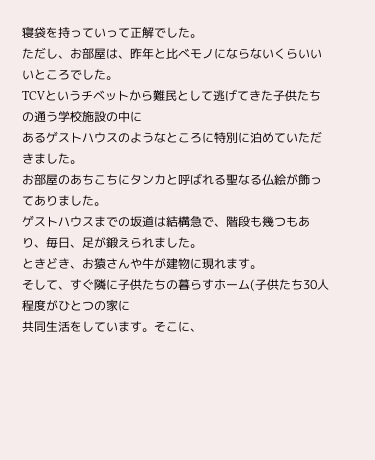寝袋を持っていって正解でした。
ただし、お部屋は、昨年と比べモノにならないくらいいいところでした。
TCVというチベットから難民として逃げてきた子供たちの通う学校施設の中に
あるゲストハウスのようなところに特別に泊めていただきました。
お部屋のあちこちにタンカと呼ばれる聖なる仏絵が飾ってありました。
ゲストハウスまでの坂道は結構急で、階段も幾つもあり、毎日、足が鍛えられました。
ときどき、お猿さんや牛が建物に現れます。
そして、すぐ隣に子供たちの暮らすホーム(子供たち30人程度がひとつの家に
共同生活をしています。そこに、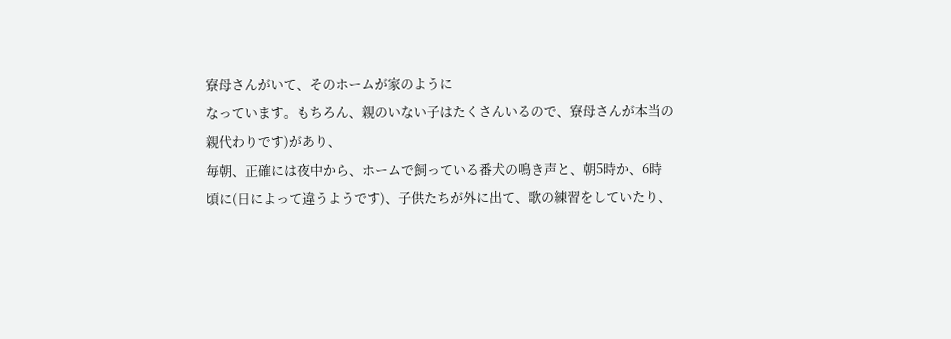寮母さんがいて、そのホームが家のように
なっています。もちろん、親のいない子はたくさんいるので、寮母さんが本当の
親代わりです)があり、
毎朝、正確には夜中から、ホームで飼っている番犬の鳴き声と、朝5時か、6時
頃に(日によって違うようです)、子供たちが外に出て、歌の練習をしていたり、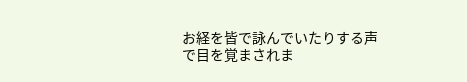お経を皆で詠んでいたりする声で目を覚まされま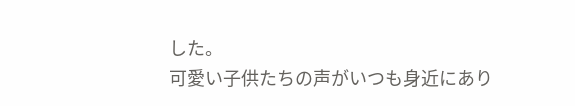した。
可愛い子供たちの声がいつも身近にあり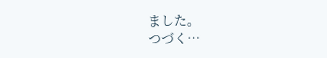ました。
つづく…